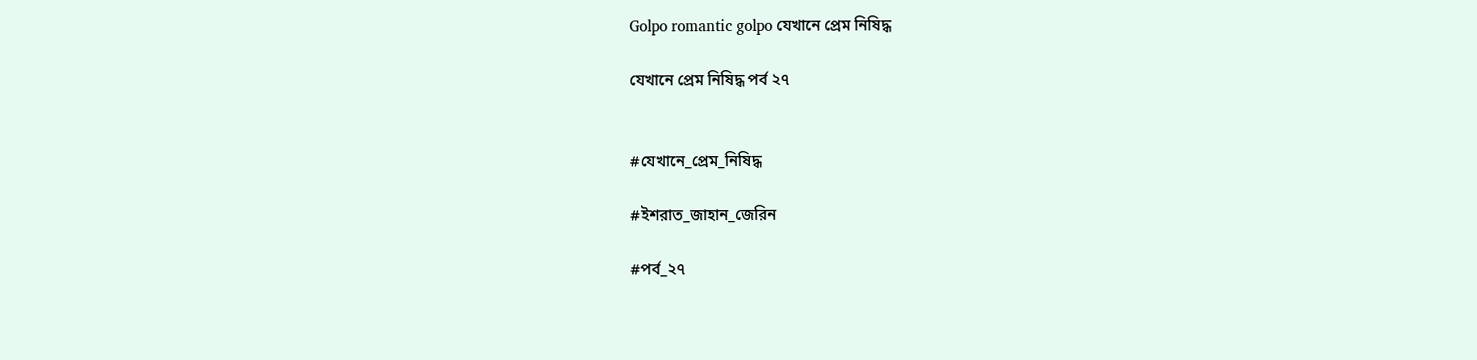Golpo romantic golpo যেখানে প্রেম নিষিদ্ধ

যেখানে প্রেম নিষিদ্ধ পর্ব ২৭


#যেখানে_প্রেম_নিষিদ্ধ

#ইশরাত_জাহান_জেরিন

#পর্ব_২৭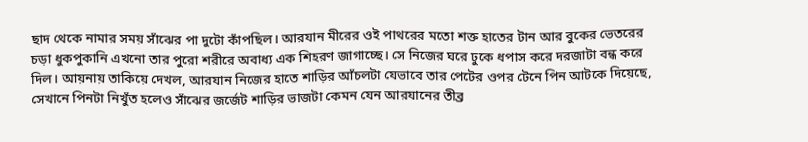ছাদ থেকে নামার সময় সাঁঝের পা দুটো কাঁপছিল। আরযান মীরের ওই পাথরের মতো শক্ত হাতের টান আর বুকের ভেতরের চড়া ধুকপুকানি এখনো তার পুরো শরীরে অবাধ্য এক শিহরণ জাগাচ্ছে। সে নিজের ঘরে ঢুকে ধপাস করে দরজাটা বন্ধ করে দিল। আয়নায় তাকিয়ে দেখল, আরযান নিজের হাতে শাড়ির আঁচলটা যেভাবে তার পেটের ওপর টেনে পিন আটকে দিয়েছে, সেখানে পিনটা নিখুঁত হলেও সাঁঝের জর্জেট শাড়ির ভাজটা কেমন যেন আরযানের তীব্র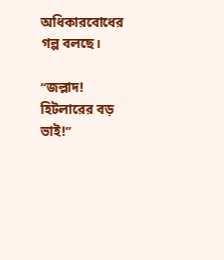অধিকারবোধের গল্প বলছে।

“জল্লাদ! হিটলারের বড় ভাই!”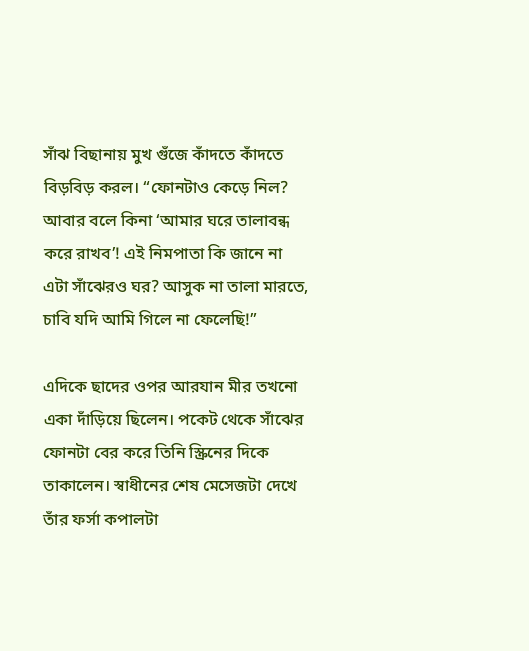সাঁঝ বিছানায় মুখ গুঁজে কাঁদতে কাঁদতে বিড়বিড় করল। “ফোনটাও কেড়ে নিল? আবার বলে কিনা ‘আমার ঘরে তালাবন্ধ করে রাখব’! এই নিমপাতা কি জানে না এটা সাঁঝেরও ঘর? আসুক না তালা মারতে, চাবি যদি আমি গিলে না ফেলেছি!”

এদিকে ছাদের ওপর আরযান মীর তখনো একা দাঁড়িয়ে ছিলেন। পকেট থেকে সাঁঝের ফোনটা বের করে তিনি স্ক্রিনের দিকে তাকালেন। স্বাধীনের শেষ মেসেজটা দেখে তাঁর ফর্সা কপালটা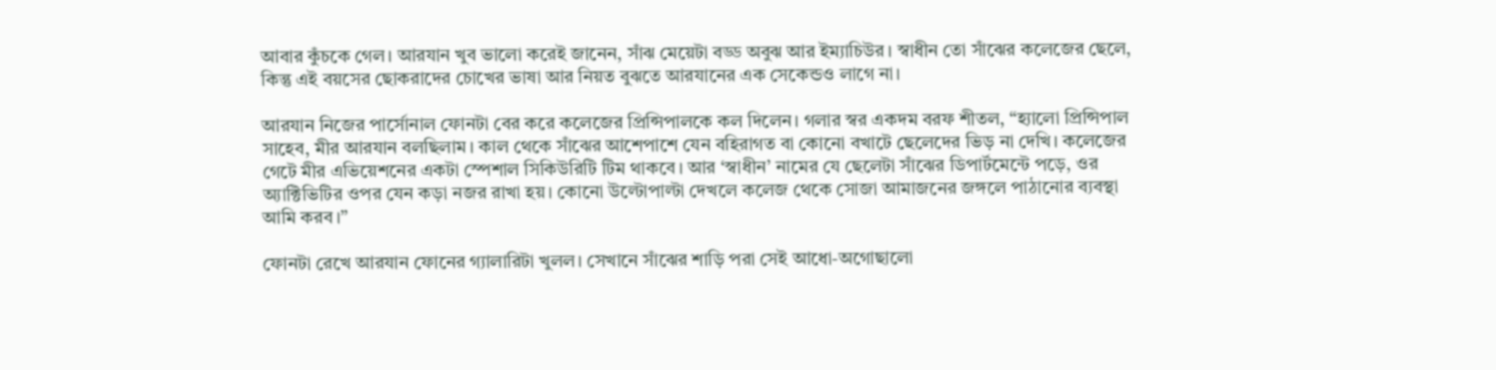আবার কুঁচকে গেল। আরযান খুব ভালো করেই জানেন, সাঁঝ মেয়েটা বড্ড অবুঝ আর ইম্যাচিউর। স্বাধীন তো সাঁঝের কলেজের ছেলে, কিন্তু এই বয়সের ছোকরাদের চোখের ভাষা আর নিয়ত বুঝতে আরযানের এক সেকেন্ডও লাগে না।

আরযান নিজের পার্সোনাল ফোনটা বের করে কলেজের প্রিন্সিপালকে কল দিলেন। গলার স্বর একদম বরফ শীতল, “হ্যালো প্রিন্সিপাল সাহেব, মীর আরযান বলছিলাম। কাল থেকে সাঁঝের আশেপাশে যেন বহিরাগত বা কোনো বখাটে ছেলেদের ভিড় না দেখি। কলেজের গেটে মীর এভিয়েশনের একটা স্পেশাল সিকিউরিটি টিম থাকবে। আর ‘স্বাধীন’ নামের যে ছেলেটা সাঁঝের ডিপার্টমেন্টে পড়ে, ওর অ্যাক্টিভিটির ওপর যেন কড়া নজর রাখা হয়। কোনো উল্টোপাল্টা দেখলে কলেজ থেকে সোজা আমাজনের জঙ্গলে পাঠানোর ব্যবস্থা আমি করব।”

ফোনটা রেখে আরযান ফোনের গ্যালারিটা খুলল। সেখানে সাঁঝের শাড়ি পরা সেই আধো-অগোছালো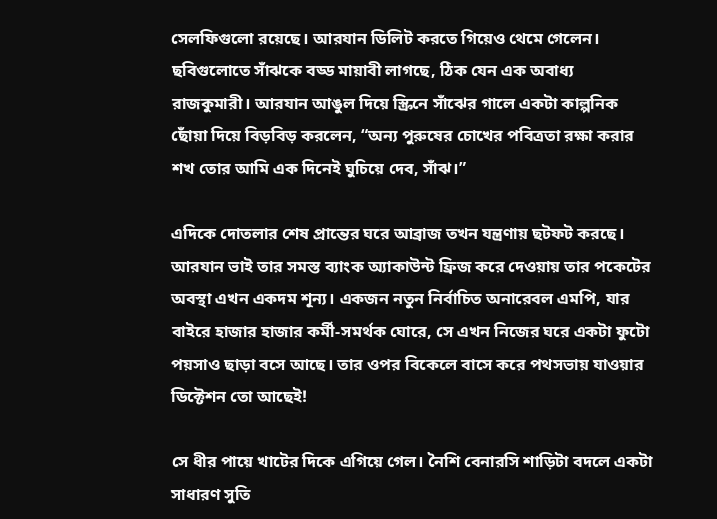সেলফিগুলো রয়েছে। আরযান ডিলিট করতে গিয়েও থেমে গেলেন। ছবিগুলোতে সাঁঝকে বড্ড মায়াবী লাগছে, ঠিক যেন এক অবাধ্য রাজকুমারী। আরযান আঙুল দিয়ে স্ক্রিনে সাঁঝের গালে একটা কাল্পনিক ছোঁয়া দিয়ে বিড়বিড় করলেন, “অন্য পুরুষের চোখের পবিত্রতা রক্ষা করার শখ তোর আমি এক দিনেই ঘুচিয়ে দেব, সাঁঝ।”

এদিকে দোতলার শেষ প্রান্তের ঘরে আব্রাজ তখন যন্ত্রণায় ছটফট করছে। আরযান ভাই তার সমস্ত ব্যাংক অ্যাকাউন্ট ফ্রিজ করে দেওয়ায় তার পকেটের অবস্থা এখন একদম শূন্য। একজন নতুন নির্বাচিত অনারেবল এমপি, যার বাইরে হাজার হাজার কর্মী-সমর্থক ঘোরে, সে এখন নিজের ঘরে একটা ফুটো পয়সাও ছাড়া বসে আছে। তার ওপর বিকেলে বাসে করে পথসভায় যাওয়ার ডিক্টেশন তো আছেই!

সে ধীর পায়ে খাটের দিকে এগিয়ে গেল। নৈশি বেনারসি শাড়িটা বদলে একটা সাধারণ সুতি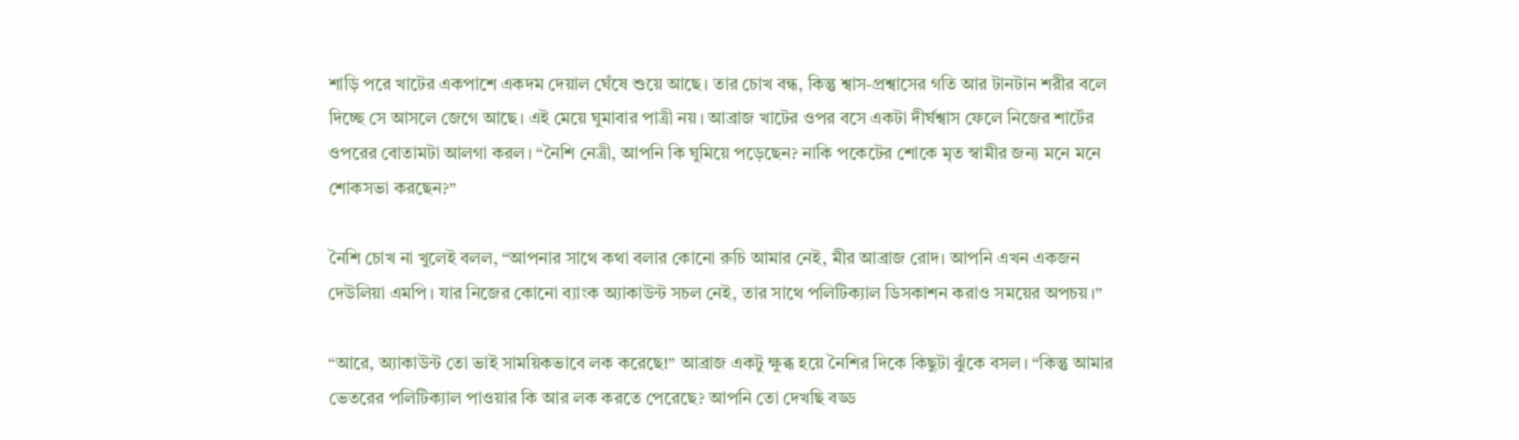শাড়ি পরে খাটের একপাশে একদম দেয়াল ঘেঁষে শুয়ে আছে। তার চোখ বন্ধ, কিন্তু শ্বাস-প্রশ্বাসের গতি আর টানটান শরীর বলে দিচ্ছে সে আসলে জেগে আছে। এই মেয়ে ঘুমাবার পাত্রী নয়। আব্রাজ খাটের ওপর বসে একটা দীর্ঘশ্বাস ফেলে নিজের শার্টের ওপরের বোতামটা আলগা করল। “নৈশি নেত্রী, আপনি কি ঘুমিয়ে পড়েছেন? নাকি পকেটের শোকে মৃত স্বামীর জন্য মনে মনে শোকসভা করছেন?”

নৈশি চোখ না খুলেই বলল, “আপনার সাথে কথা বলার কোনো রুচি আমার নেই, মীর আব্রাজ রোদ। আপনি এখন একজন দেউলিয়া এমপি। যার নিজের কোনো ব্যাংক অ্যাকাউন্ট সচল নেই, তার সাথে পলিটিক্যাল ডিসকাশন করাও সময়ের অপচয়।”

“আরে, অ্যাকাউন্ট তো ভাই সাময়িকভাবে লক করেছে!” আব্রাজ একটু ক্ষুব্ধ হয়ে নৈশির দিকে কিছুটা ঝুঁকে বসল। “কিন্তু আমার ভেতরের পলিটিক্যাল পাওয়ার কি আর লক করতে পেরেছে? আপনি তো দেখছি বড্ড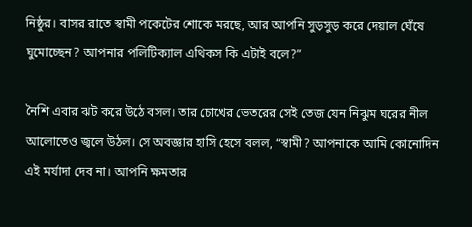নিষ্ঠুর। বাসর রাতে স্বামী পকেটের শোকে মরছে, আর আপনি সুড়সুড় করে দেয়াল ঘেঁষে ঘুমোচ্ছেন? আপনার পলিটিক্যাল এথিকস কি এটাই বলে?”

নৈশি এবার ঝট করে উঠে বসল। তার চোখের ভেতরের সেই তেজ যেন নিঝুম ঘরের নীল আলোতেও জ্বলে উঠল। সে অবজ্ঞার হাসি হেসে বলল, “স্বামী? আপনাকে আমি কোনোদিন এই মর্যাদা দেব না। আপনি ক্ষমতার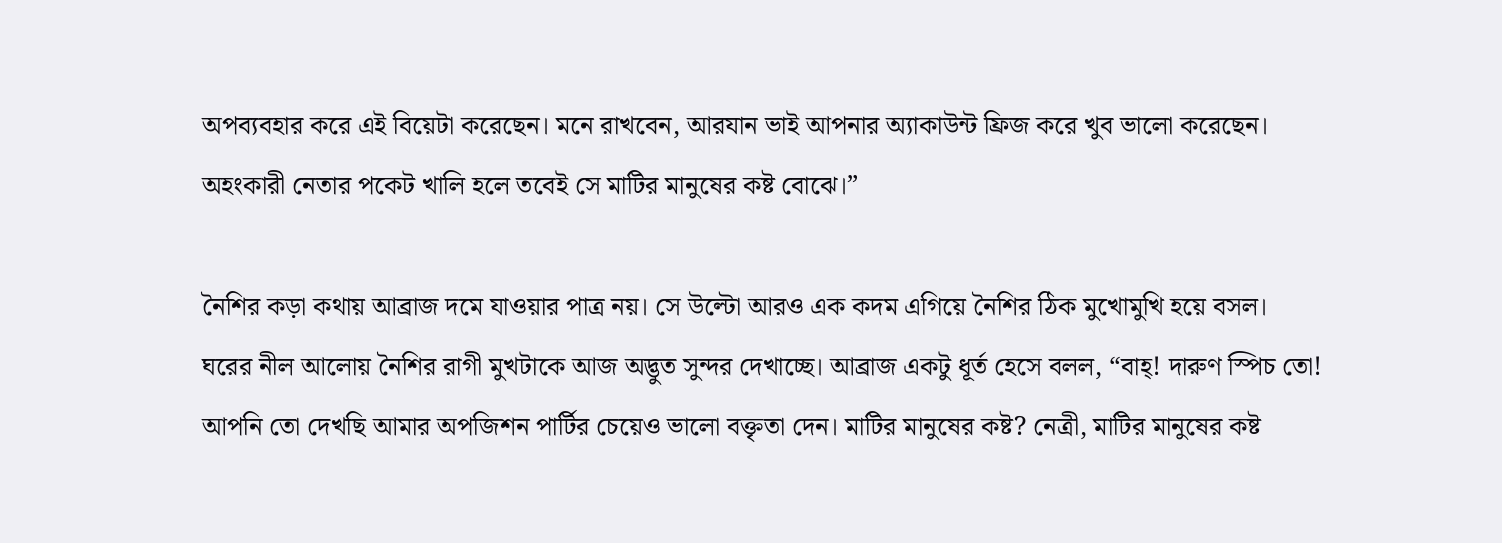অপব্যবহার করে এই বিয়েটা করেছেন। মনে রাখবেন, আরযান ভাই আপনার অ্যাকাউন্ট ফ্রিজ করে খুব ভালো করেছেন। অহংকারী নেতার পকেট খালি হলে তবেই সে মাটির মানুষের কষ্ট বোঝে।”

নৈশির কড়া কথায় আব্রাজ দমে যাওয়ার পাত্র নয়। সে উল্টো আরও এক কদম এগিয়ে নৈশির ঠিক মুখোমুখি হয়ে বসল। ঘরের নীল আলোয় নৈশির রাগী মুখটাকে আজ অদ্ভুত সুন্দর দেখাচ্ছে। আব্রাজ একটু ধূর্ত হেসে বলল, “বাহ্! দারুণ স্পিচ তো! আপনি তো দেখছি আমার অপজিশন পার্টির চেয়েও ভালো বক্তৃতা দেন। মাটির মানুষের কষ্ট? নেত্রী, মাটির মানুষের কষ্ট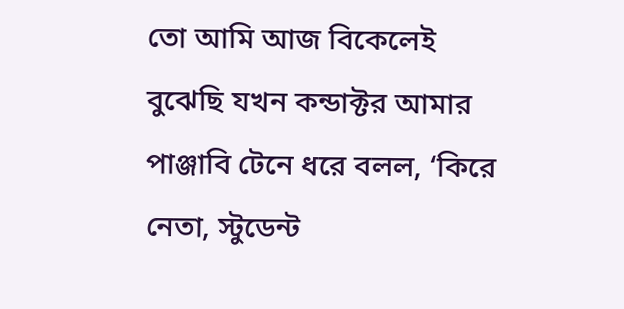তো আমি আজ বিকেলেই বুঝেছি যখন কন্ডাক্টর আমার পাঞ্জাবি টেনে ধরে বলল, ‘কিরে নেতা, স্টুডেন্ট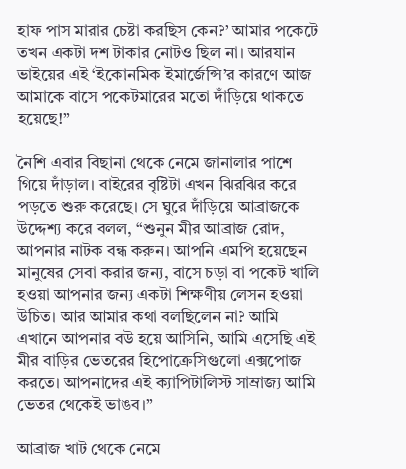হাফ পাস মারার চেষ্টা করছিস কেন?’ আমার পকেটে তখন একটা দশ টাকার নোটও ছিল না। আরযান ভাইয়ের এই ‘ইকোনমিক ইমার্জেন্সি’র কারণে আজ আমাকে বাসে পকেটমারের মতো দাঁড়িয়ে থাকতে হয়েছে!”

নৈশি এবার বিছানা থেকে নেমে জানালার পাশে গিয়ে দাঁড়াল। বাইরের বৃষ্টিটা এখন ঝিরঝির করে পড়তে শুরু করেছে। সে ঘুরে দাঁড়িয়ে আব্রাজকে উদ্দেশ্য করে বলল, “শুনুন মীর আব্রাজ রোদ, আপনার নাটক বন্ধ করুন। আপনি এমপি হয়েছেন মানুষের সেবা করার জন্য, বাসে চড়া বা পকেট খালি হওয়া আপনার জন্য একটা শিক্ষণীয় লেসন হওয়া উচিত। আর আমার কথা বলছিলেন না? আমি এখানে আপনার বউ হয়ে আসিনি, আমি এসেছি এই মীর বাড়ির ভেতরের হিপোক্রেসিগুলো এক্সপোজ করতে। আপনাদের এই ক্যাপিটালিস্ট সাম্রাজ্য আমি ভেতর থেকেই ভাঙব।”

আব্রাজ খাট থেকে নেমে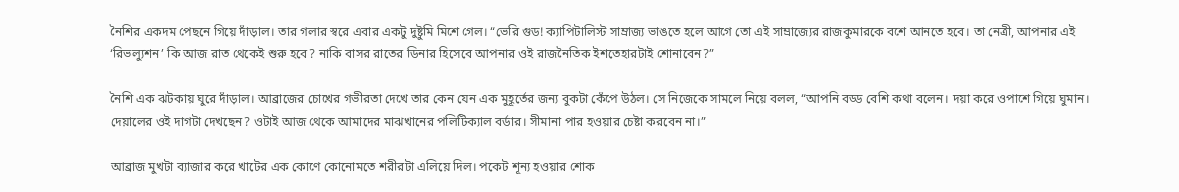নৈশির একদম পেছনে গিয়ে দাঁড়াল। তার গলার স্বরে এবার একটু দুষ্টুমি মিশে গেল। “ভেরি গুড! ক্যাপিটালিস্ট সাম্রাজ্য ভাঙতে হলে আগে তো এই সাম্রাজ্যের রাজকুমারকে বশে আনতে হবে। তা নেত্রী, আপনার এই ‘রিভল্যুশন’ কি আজ রাত থেকেই শুরু হবে? নাকি বাসর রাতের ডিনার হিসেবে আপনার ওই রাজনৈতিক ইশতেহারটাই শোনাবেন?”

নৈশি এক ঝটকায় ঘুরে দাঁড়াল। আব্রাজের চোখের গভীরতা দেখে তার কেন যেন এক মুহূর্তের জন্য বুকটা কেঁপে উঠল। সে নিজেকে সামলে নিয়ে বলল, “আপনি বড্ড বেশি কথা বলেন। দয়া করে ওপাশে গিয়ে ঘুমান। দেয়ালের ওই দাগটা দেখছেন? ওটাই আজ থেকে আমাদের মাঝখানের পলিটিক্যাল বর্ডার। সীমানা পার হওয়ার চেষ্টা করবেন না।”

আব্রাজ মুখটা ব্যাজার করে খাটের এক কোণে কোনোমতে শরীরটা এলিয়ে দিল। পকেট শূন্য হওয়ার শোক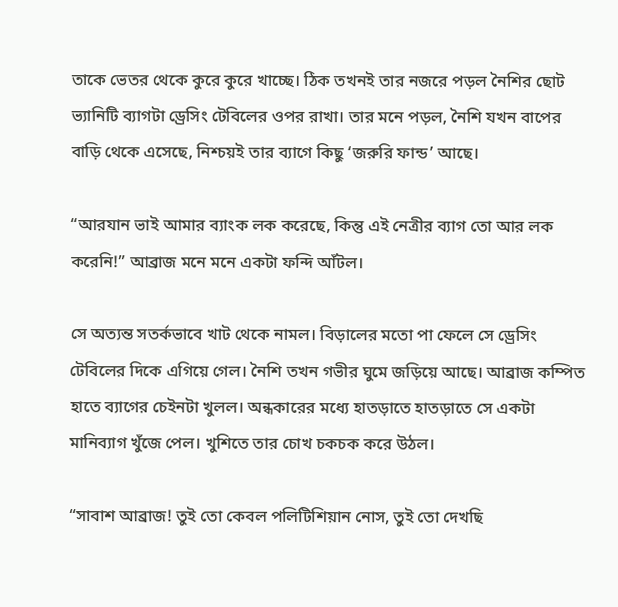তাকে ভেতর থেকে কুরে কুরে খাচ্ছে। ঠিক তখনই তার নজরে পড়ল নৈশির ছোট ভ্যানিটি ব্যাগটা ড্রেসিং টেবিলের ওপর রাখা। তার মনে পড়ল, নৈশি যখন বাপের বাড়ি থেকে এসেছে, নিশ্চয়ই তার ব্যাগে কিছু ‘জরুরি ফান্ড’ আছে।

“আরযান ভাই আমার ব্যাংক লক করেছে, কিন্তু এই নেত্রীর ব্যাগ তো আর লক করেনি!” আব্রাজ মনে মনে একটা ফন্দি আঁটল।

সে অত্যন্ত সতর্কভাবে খাট থেকে নামল। বিড়ালের মতো পা ফেলে সে ড্রেসিং টেবিলের দিকে এগিয়ে গেল। নৈশি তখন গভীর ঘুমে জড়িয়ে আছে। আব্রাজ কম্পিত হাতে ব্যাগের চেইনটা খুলল। অন্ধকারের মধ্যে হাতড়াতে হাতড়াতে সে একটা মানিব্যাগ খুঁজে পেল। খুশিতে তার চোখ চকচক করে উঠল।

“সাবাশ আব্রাজ! তুই তো কেবল পলিটিশিয়ান নোস, তুই তো দেখছি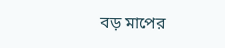বড় মাপের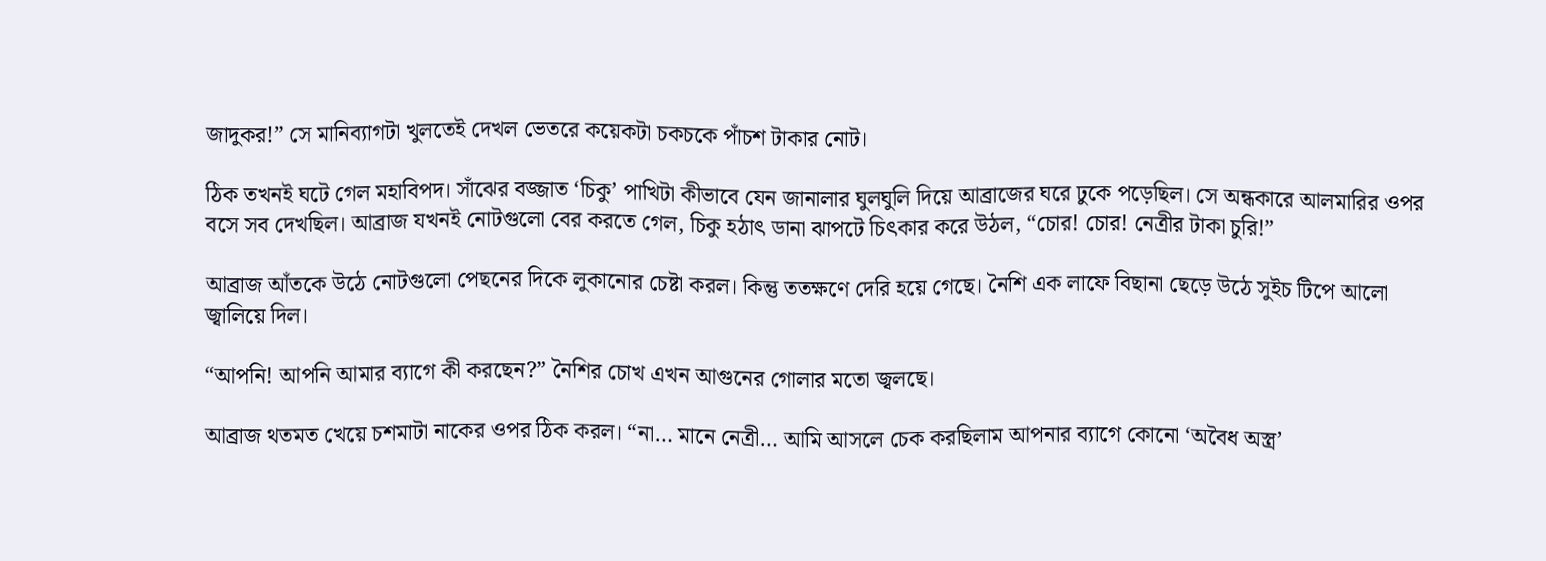জাদুকর!” সে মানিব্যাগটা খুলতেই দেখল ভেতরে কয়েকটা চকচকে পাঁচশ টাকার নোট।

ঠিক তখনই ঘটে গেল মহাবিপদ। সাঁঝের বজ্জাত ‘চিকু’ পাখিটা কীভাবে যেন জানালার ঘুলঘুলি দিয়ে আব্রাজের ঘরে ঢুকে পড়েছিল। সে অন্ধকারে আলমারির ওপর বসে সব দেখছিল। আব্রাজ যখনই নোটগুলো বের করতে গেল, চিকু হঠাৎ ডানা ঝাপটে চিৎকার করে উঠল, “চোর! চোর! নেত্রীর টাকা চুরি!”

আব্রাজ আঁতকে উঠে নোটগুলো পেছনের দিকে লুকানোর চেষ্টা করল। কিন্তু ততক্ষণে দেরি হয়ে গেছে। নৈশি এক লাফে বিছানা ছেড়ে উঠে সুইচ টিপে আলো জ্বালিয়ে দিল।

“আপনি! আপনি আমার ব্যাগে কী করছেন?” নৈশির চোখ এখন আগুনের গোলার মতো জ্বলছে।

আব্রাজ থতমত খেয়ে চশমাটা নাকের ওপর ঠিক করল। “না… মানে নেত্রী… আমি আসলে চেক করছিলাম আপনার ব্যাগে কোনো ‘অবৈধ অস্ত্র’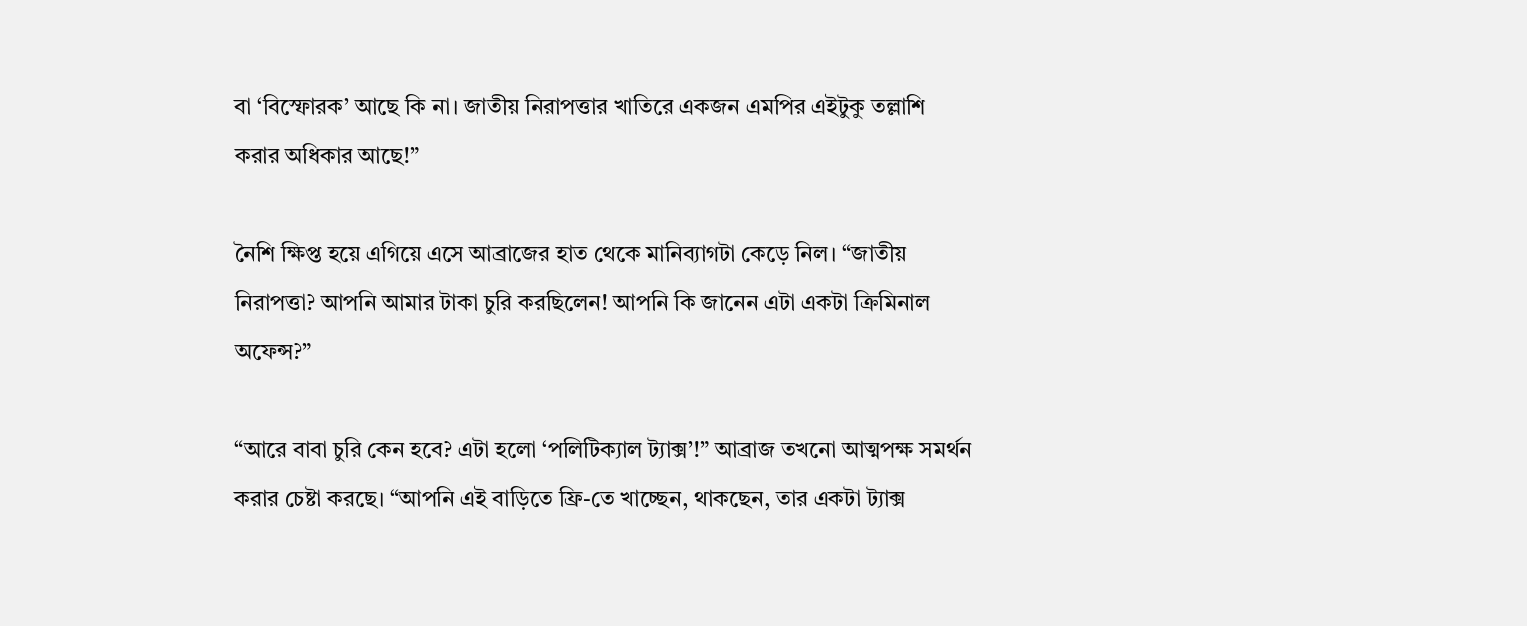বা ‘বিস্ফোরক’ আছে কি না। জাতীয় নিরাপত্তার খাতিরে একজন এমপির এইটুকু তল্লাশি করার অধিকার আছে!”

নৈশি ক্ষিপ্ত হয়ে এগিয়ে এসে আব্রাজের হাত থেকে মানিব্যাগটা কেড়ে নিল। “জাতীয় নিরাপত্তা? আপনি আমার টাকা চুরি করছিলেন! আপনি কি জানেন এটা একটা ক্রিমিনাল অফেন্স?”

“আরে বাবা চুরি কেন হবে? এটা হলো ‘পলিটিক্যাল ট্যাক্স’!” আব্রাজ তখনো আত্মপক্ষ সমর্থন করার চেষ্টা করছে। “আপনি এই বাড়িতে ফ্রি-তে খাচ্ছেন, থাকছেন, তার একটা ট্যাক্স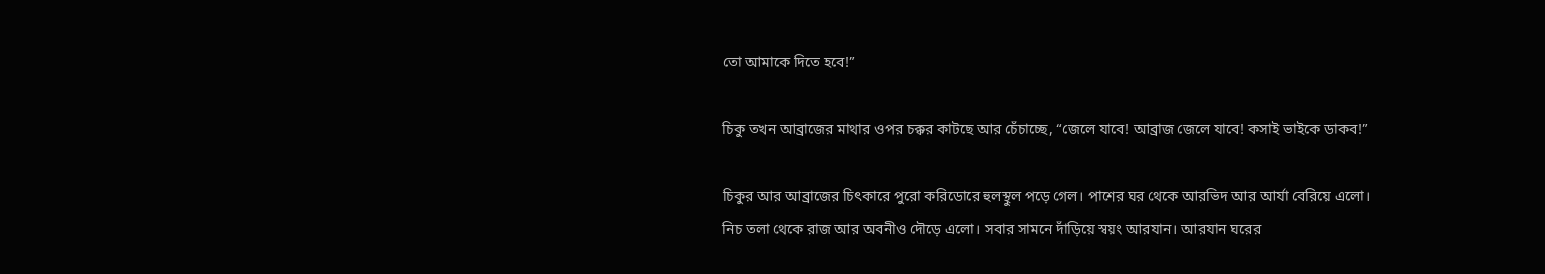তো আমাকে দিতে হবে!”

চিকু তখন আব্রাজের মাথার ওপর চক্কর কাটছে আর চেঁচাচ্ছে, “জেলে যাবে! আব্রাজ জেলে যাবে! কসাই ভাইকে ডাকব!”

চিকুর আর আব্রাজের চিৎকারে পুরো করিডোরে হুলস্থুল পড়ে গেল। পাশের ঘর থেকে আরভিদ আর আর্যা বেরিয়ে এলো। নিচ তলা থেকে রাজ আর অবনীও দৌড়ে এলো। সবার সামনে দাঁড়িয়ে স্বয়ং আরযান। আরযান ঘরের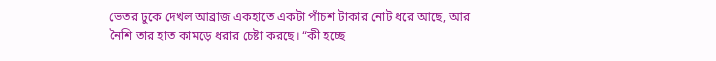ভেতর ঢুকে দেখল আব্রাজ একহাতে একটা পাঁচশ টাকার নোট ধরে আছে, আর নৈশি তার হাত কামড়ে ধরার চেষ্টা করছে। “কী হচ্ছে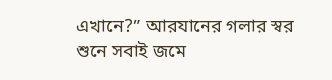এখানে?” আরযানের গলার স্বর শুনে সবাই জমে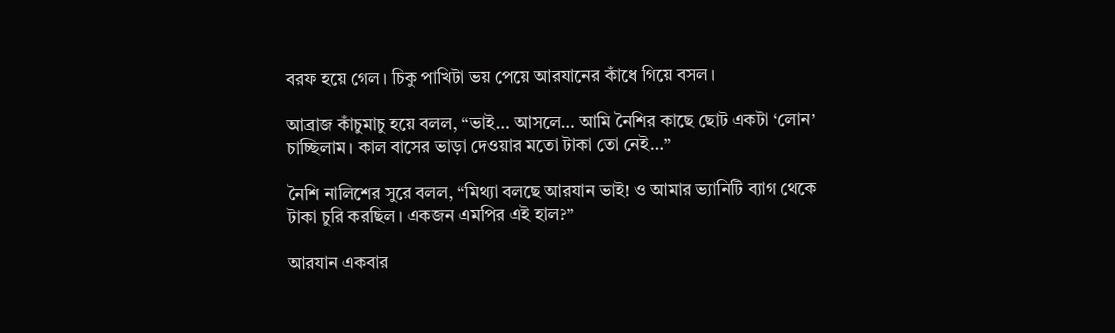বরফ হয়ে গেল। চিকু পাখিটা ভয় পেয়ে আরযানের কাঁধে গিয়ে বসল।

আব্রাজ কাঁচুমাচু হয়ে বলল, “ভাই… আসলে… আমি নৈশির কাছে ছোট একটা ‘লোন’ চাচ্ছিলাম। কাল বাসের ভাড়া দেওয়ার মতো টাকা তো নেই…”

নৈশি নালিশের সুরে বলল, “মিথ্যা বলছে আরযান ভাই! ও আমার ভ্যানিটি ব্যাগ থেকে টাকা চুরি করছিল। একজন এমপির এই হাল?”

আরযান একবার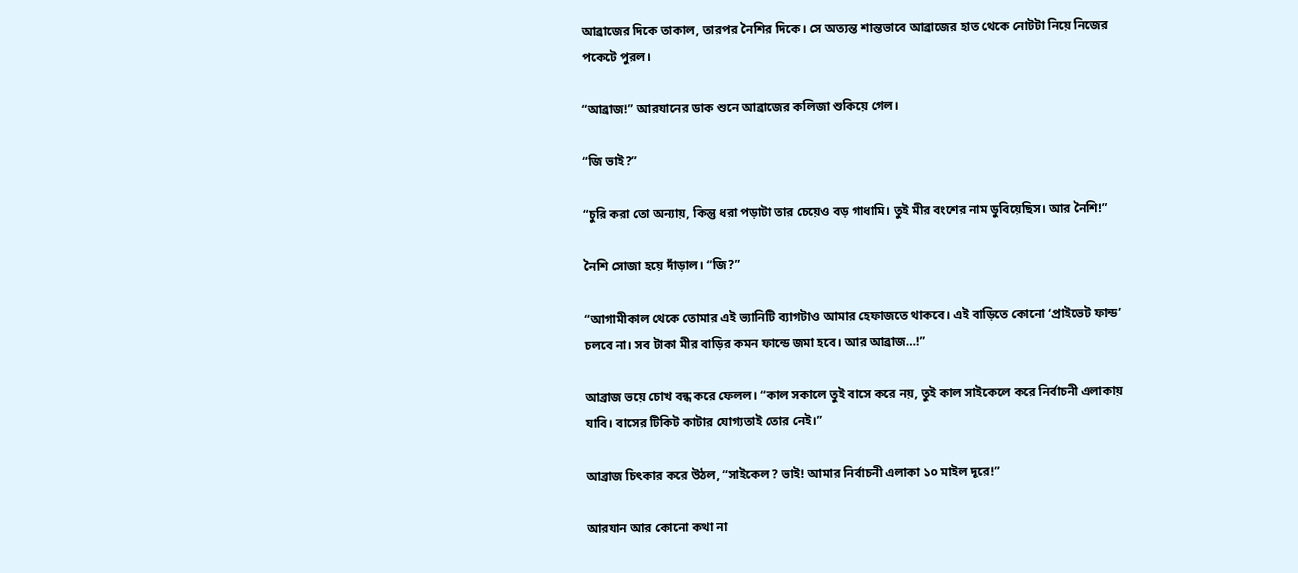আব্রাজের দিকে তাকাল, তারপর নৈশির দিকে। সে অত্যন্ত শান্তভাবে আব্রাজের হাত থেকে নোটটা নিয়ে নিজের পকেটে পুরল।

“আব্রাজ!” আরযানের ডাক শুনে আব্রাজের কলিজা শুকিয়ে গেল।

“জি ভাই?”

“চুরি করা তো অন্যায়, কিন্তু ধরা পড়াটা তার চেয়েও বড় গাধামি। তুই মীর বংশের নাম ডুবিয়েছিস। আর নৈশি!”

নৈশি সোজা হয়ে দাঁড়াল। “জি?”

“আগামীকাল থেকে তোমার এই ভ্যানিটি ব্যাগটাও আমার হেফাজতে থাকবে। এই বাড়িতে কোনো ‘প্রাইভেট ফান্ড’ চলবে না। সব টাকা মীর বাড়ির কমন ফান্ডে জমা হবে। আর আব্রাজ…!”

আব্রাজ ভয়ে চোখ বন্ধ করে ফেলল। “কাল সকালে তুই বাসে করে নয়, তুই কাল সাইকেলে করে নির্বাচনী এলাকায় যাবি। বাসের টিকিট কাটার যোগ্যতাই তোর নেই।”

আব্রাজ চিৎকার করে উঠল, “সাইকেল? ভাই! আমার নির্বাচনী এলাকা ১০ মাইল দূরে!”

আরযান আর কোনো কথা না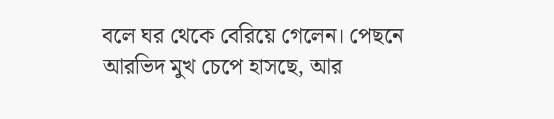বলে ঘর থেকে বেরিয়ে গেলেন। পেছনে আরভিদ মুখ চেপে হাসছে, আর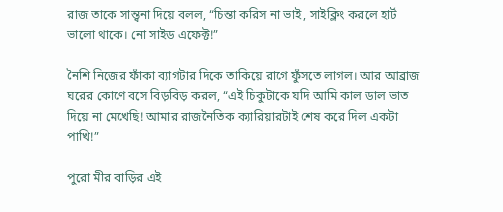রাজ তাকে সান্ত্বনা দিয়ে বলল, “চিন্তা করিস না ভাই, সাইক্লিং করলে হার্ট ভালো থাকে। নো সাইড এফেক্ট!”

নৈশি নিজের ফাঁকা ব্যাগটার দিকে তাকিয়ে রাগে ফুঁসতে লাগল। আর আব্রাজ ঘরের কোণে বসে বিড়বিড় করল, “এই চিকুটাকে যদি আমি কাল ডাল ভাত দিয়ে না মেখেছি! আমার রাজনৈতিক ক্যারিয়ারটাই শেষ করে দিল একটা পাখি!”

পুরো মীর বাড়ির এই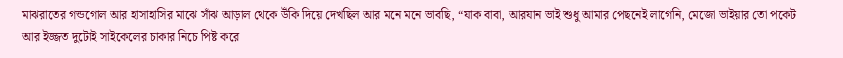মাঝরাতের গন্ডগোল আর হাসাহাসির মাঝে সাঁঝ আড়াল থেকে উঁকি দিয়ে দেখছিল আর মনে মনে ভাবছি, “যাক বাবা, আরযান ভাই শুধু আমার পেছনেই লাগেনি, মেজো ভাইয়ার তো পকেট আর ইজ্জত দুটোই সাইকেলের চাকার নিচে পিষ্ট করে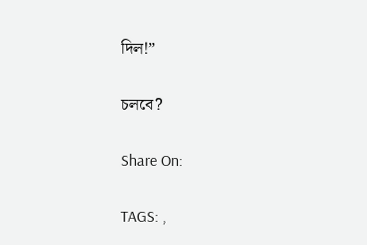দিল!”

চলবে?

Share On:

TAGS: ,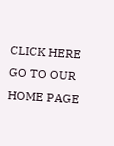CLICK HERE GO TO OUR HOME PAGE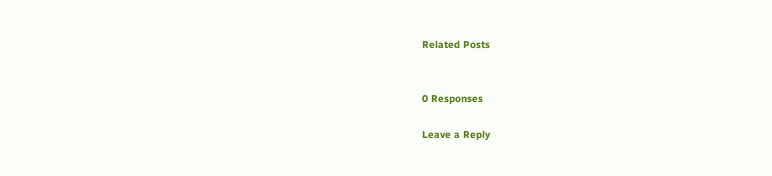Related Posts


0 Responses

Leave a Reply